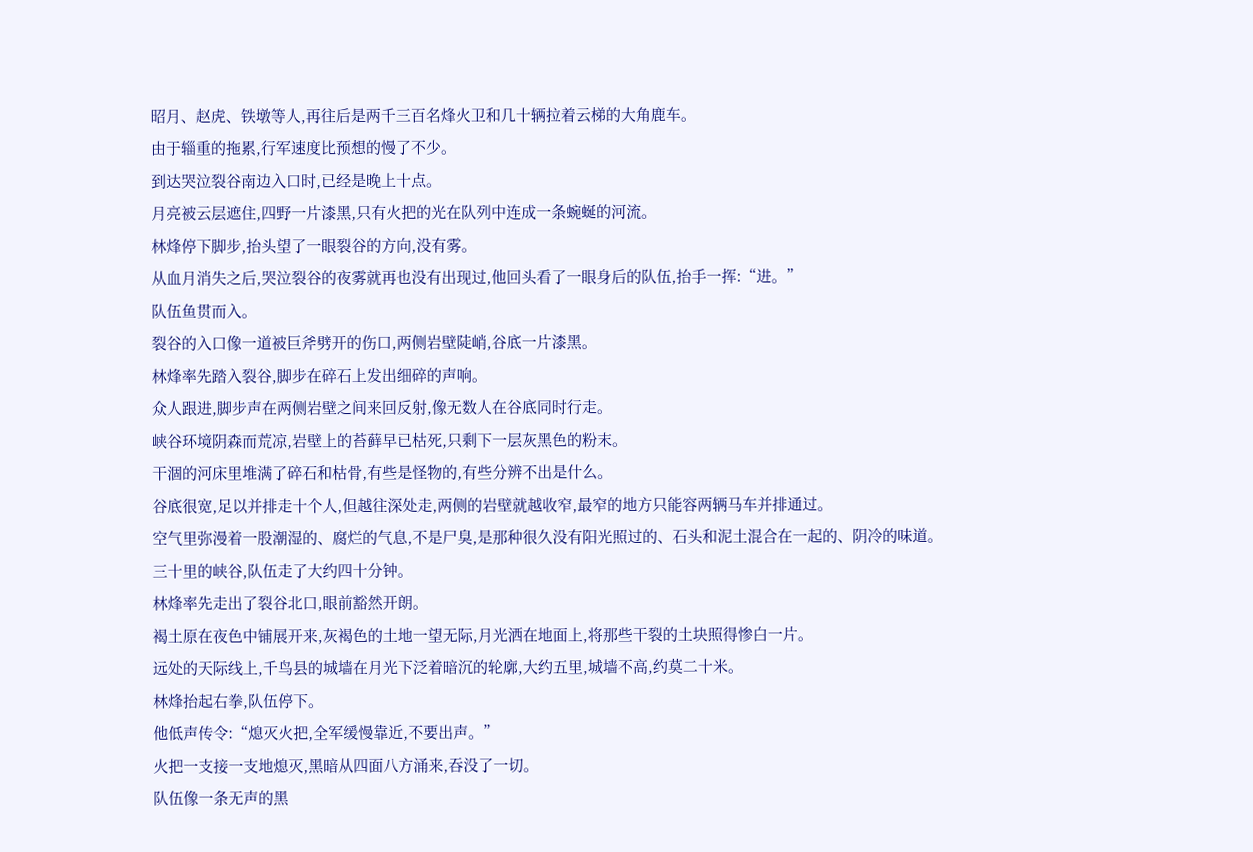昭月、赵虎、铁墩等人,再往后是两千三百名烽火卫和几十辆拉着云梯的大角鹿车。
由于辎重的拖累,行军速度比预想的慢了不少。
到达哭泣裂谷南边入口时,已经是晚上十点。
月亮被云层遮住,四野一片漆黑,只有火把的光在队列中连成一条蜿蜒的河流。
林烽停下脚步,抬头望了一眼裂谷的方向,没有雾。
从血月消失之后,哭泣裂谷的夜雾就再也没有出现过,他回头看了一眼身后的队伍,抬手一挥:“进。”
队伍鱼贯而入。
裂谷的入口像一道被巨斧劈开的伤口,两侧岩壁陡峭,谷底一片漆黑。
林烽率先踏入裂谷,脚步在碎石上发出细碎的声响。
众人跟进,脚步声在两侧岩壁之间来回反射,像无数人在谷底同时行走。
峡谷环境阴森而荒凉,岩壁上的苔藓早已枯死,只剩下一层灰黑色的粉末。
干涸的河床里堆满了碎石和枯骨,有些是怪物的,有些分辨不出是什么。
谷底很宽,足以并排走十个人,但越往深处走,两侧的岩壁就越收窄,最窄的地方只能容两辆马车并排通过。
空气里弥漫着一股潮湿的、腐烂的气息,不是尸臭,是那种很久没有阳光照过的、石头和泥土混合在一起的、阴冷的味道。
三十里的峡谷,队伍走了大约四十分钟。
林烽率先走出了裂谷北口,眼前豁然开朗。
褐土原在夜色中铺展开来,灰褐色的土地一望无际,月光洒在地面上,将那些干裂的土块照得惨白一片。
远处的天际线上,千鸟县的城墙在月光下泛着暗沉的轮廓,大约五里,城墙不高,约莫二十米。
林烽抬起右拳,队伍停下。
他低声传令:“熄灭火把,全军缓慢靠近,不要出声。”
火把一支接一支地熄灭,黑暗从四面八方涌来,吞没了一切。
队伍像一条无声的黑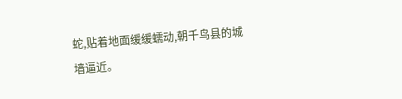蛇,贴着地面缓缓蠕动,朝千鸟县的城墙逼近。